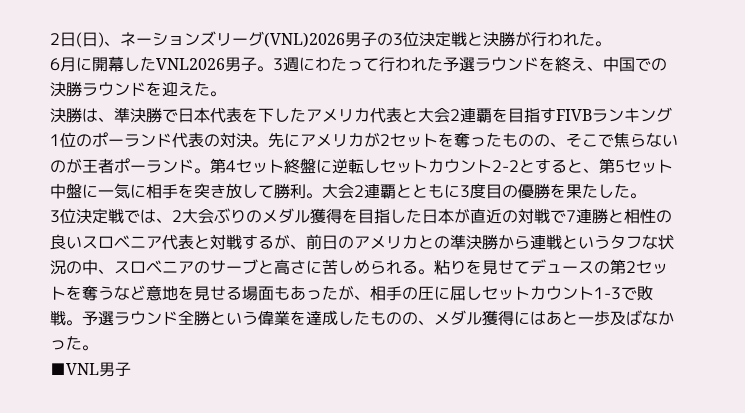2日(日)、ネーションズリーグ(VNL)2026男子の3位決定戦と決勝が行われた。
6月に開幕したVNL2026男子。3週にわたって行われた予選ラウンドを終え、中国での決勝ラウンドを迎えた。
決勝は、準決勝で日本代表を下したアメリカ代表と大会2連覇を目指すFIVBランキング1位のポーランド代表の対決。先にアメリカが2セットを奪ったものの、そこで焦らないのが王者ポーランド。第4セット終盤に逆転しセットカウント2-2とすると、第5セット中盤に一気に相手を突き放して勝利。大会2連覇とともに3度目の優勝を果たした。
3位決定戦では、2大会ぶりのメダル獲得を目指した日本が直近の対戦で7連勝と相性の良いスロベニア代表と対戦するが、前日のアメリカとの準決勝から連戦というタフな状況の中、スロベニアのサーブと高さに苦しめられる。粘りを見せてデュースの第2セットを奪うなど意地を見せる場面もあったが、相手の圧に屈しセットカウント1-3で敗戦。予選ラウンド全勝という偉業を達成したものの、メダル獲得にはあと一歩及ばなかった。
■VNL男子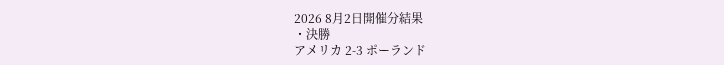2026 8月2日開催分結果
・決勝
アメリカ 2-3 ポーランド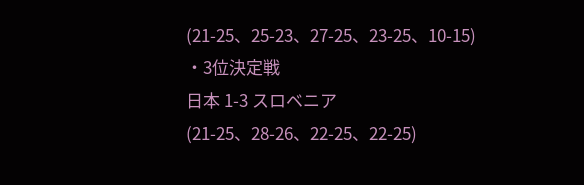(21-25、25-23、27-25、23-25、10-15)
・3位決定戦
日本 1-3 スロベニア
(21-25、28-26、22-25、22-25)